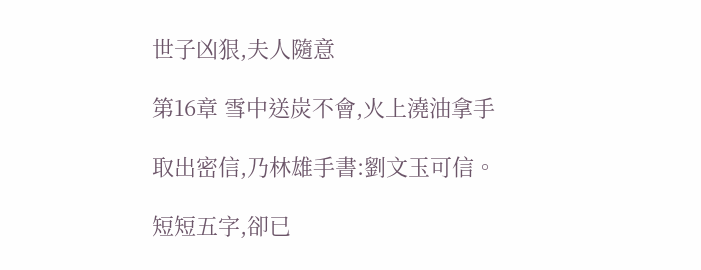世子凶狠,夫人隨意

第16章 雪中送炭不會,火上澆油拿手

取出密信,乃林雄手書:劉文玉可信。

短短五字,卻已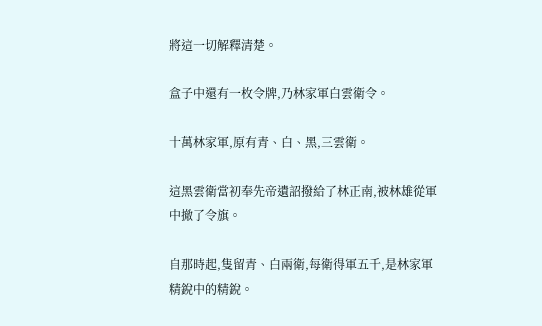將這一切解釋清楚。

盒子中還有一枚令牌,乃林家軍白雲衛令。

十萬林家軍,原有青、白、黑,三雲衛。

這黑雲衛當初奉先帝遺詔撥給了林正南,被林雄從軍中撤了令旗。

自那時起,隻留青、白兩衛,每衛得軍五千,是林家軍精銳中的精銳。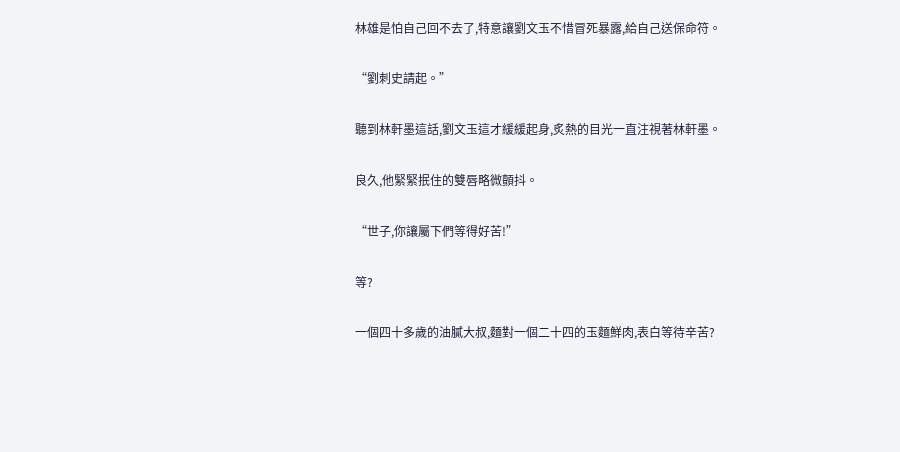林雄是怕自己回不去了,特意讓劉文玉不惜冒死暴露,給自己送保命符。

“劉刺史請起。”

聽到林軒墨這話,劉文玉這才緩緩起身,炙熱的目光一直注視著林軒墨。

良久,他緊緊抿住的雙唇略微顫抖。

“世子,你讓屬下們等得好苦!”

等?

一個四十多歲的油膩大叔,麵對一個二十四的玉麵鮮肉,表白等待辛苦?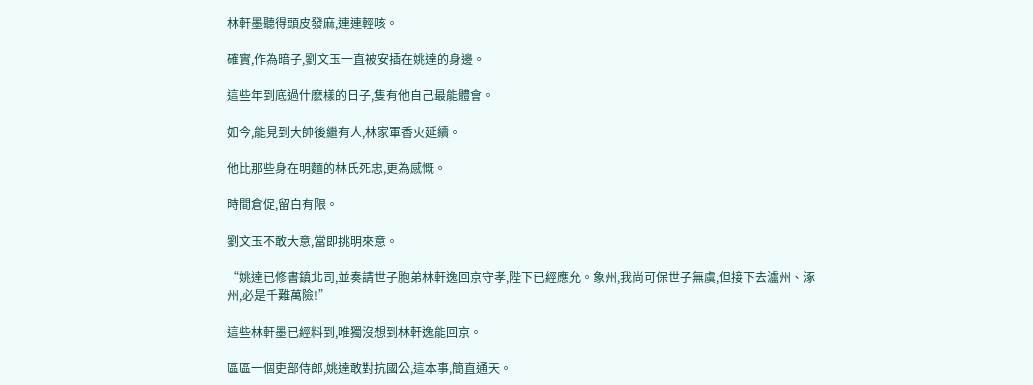林軒墨聽得頭皮發麻,連連輕咳。

確實,作為暗子,劉文玉一直被安插在姚達的身邊。

這些年到底過什麽樣的日子,隻有他自己最能體會。

如今,能見到大帥後繼有人,林家軍香火延續。

他比那些身在明麵的林氏死忠,更為感慨。

時間倉促,留白有限。

劉文玉不敢大意,當即挑明來意。

“姚達已修書鎮北司,並奏請世子胞弟林軒逸回京守孝,陛下已經應允。象州,我尚可保世子無虞,但接下去瀘州、涿州,必是千難萬險!”

這些林軒墨已經料到,唯獨沒想到林軒逸能回京。

區區一個吏部侍郎,姚達敢對抗國公,這本事,簡直通天。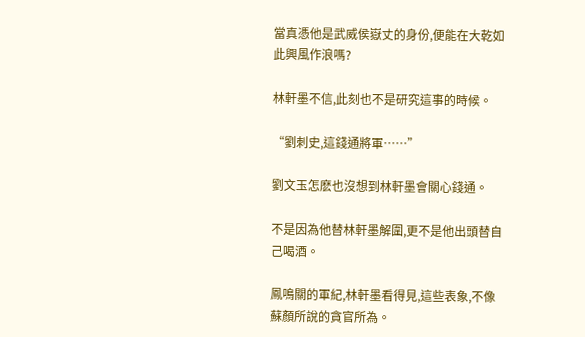當真憑他是武威侯嶽丈的身份,便能在大乾如此興風作浪嗎?

林軒墨不信,此刻也不是研究這事的時候。

“劉刺史,這錢通將軍……”

劉文玉怎麽也沒想到林軒墨會關心錢通。

不是因為他替林軒墨解圍,更不是他出頭替自己喝酒。

鳳鳴關的軍紀,林軒墨看得見,這些表象,不像蘇顏所說的貪官所為。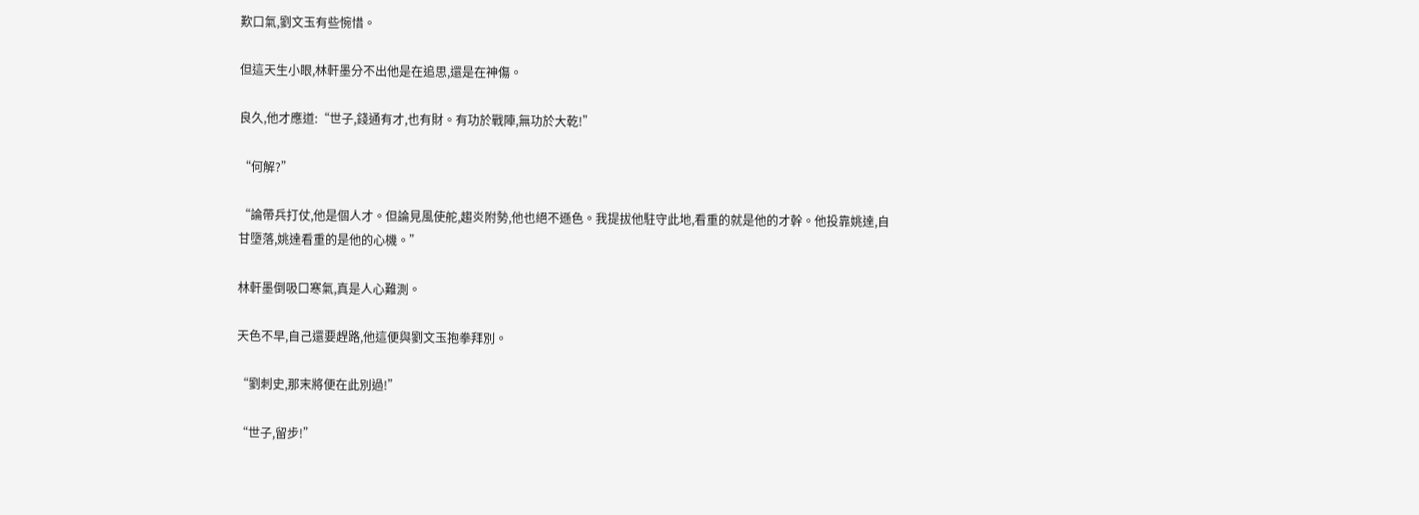歎口氣,劉文玉有些惋惜。

但這天生小眼,林軒墨分不出他是在追思,還是在神傷。

良久,他才應道:“世子,錢通有才,也有財。有功於戰陣,無功於大乾!”

“何解?”

“論帶兵打仗,他是個人才。但論見風使舵,趨炎附勢,他也絕不遜色。我提拔他駐守此地,看重的就是他的才幹。他投靠姚達,自甘墮落,姚達看重的是他的心機。”

林軒墨倒吸口寒氣,真是人心難測。

天色不早,自己還要趕路,他這便與劉文玉抱拳拜別。

“劉刺史,那末將便在此別過!”

“世子,留步!”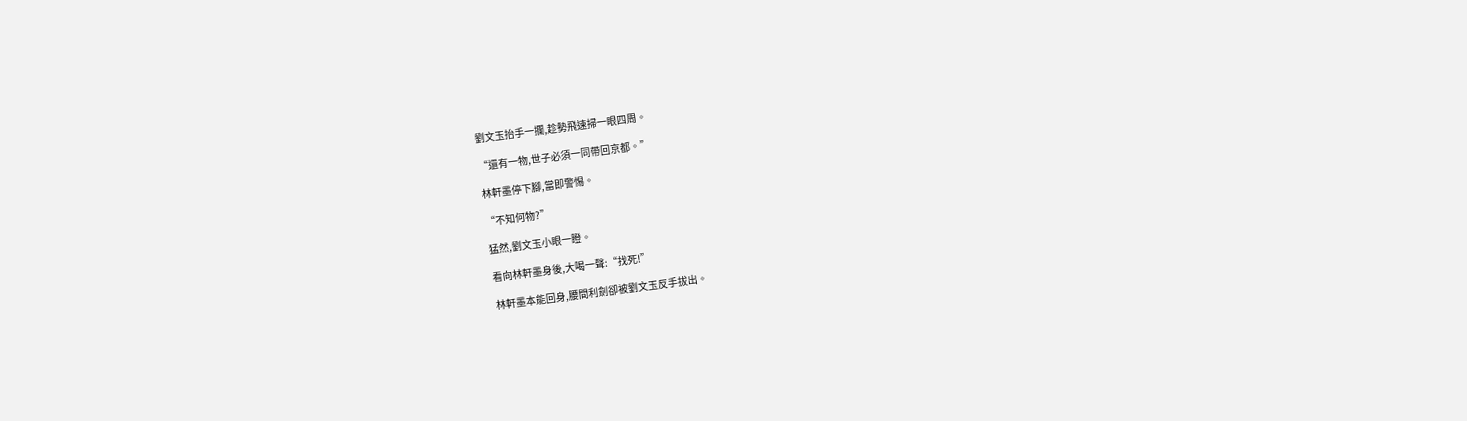劉文玉抬手一攔,趁勢飛速掃一眼四周。

“還有一物,世子必須一同帶回京都。”

林軒墨停下腳,當即警惕。

“不知何物?”

猛然,劉文玉小眼一瞪。

看向林軒墨身後,大喝一聲:“找死!”

林軒墨本能回身,腰間利劍卻被劉文玉反手拔出。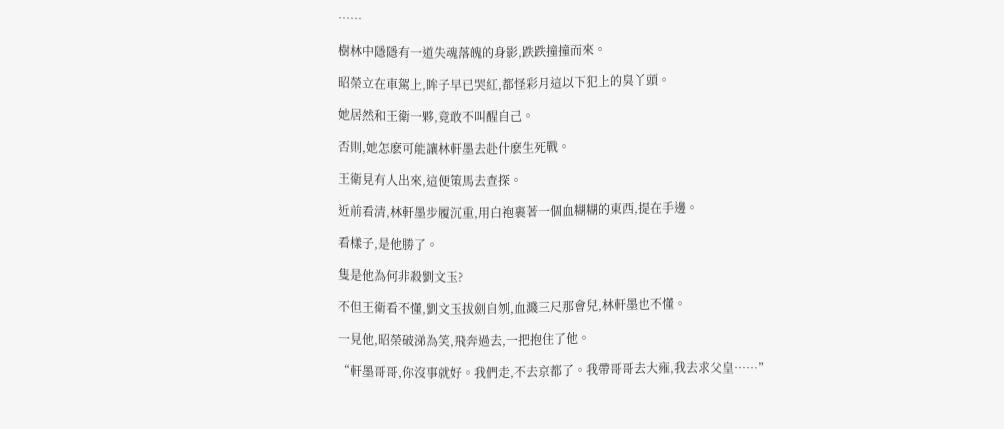……

樹林中隱隱有一道失魂落魄的身影,跌跌撞撞而來。

昭榮立在車駕上,眸子早已哭紅,都怪彩月這以下犯上的臭丫頭。

她居然和王衛一夥,竟敢不叫醒自己。

否則,她怎麽可能讓林軒墨去赴什麽生死戰。

王衛見有人出來,這便策馬去查探。

近前看清,林軒墨步履沉重,用白袍裹著一個血糊糊的東西,提在手邊。

看樣子,是他勝了。

隻是他為何非殺劉文玉?

不但王衛看不懂,劉文玉拔劍自刎,血濺三尺那會兒,林軒墨也不懂。

一見他,昭榮破涕為笑,飛奔過去,一把抱住了他。

“軒墨哥哥,你沒事就好。我們走,不去京都了。我帶哥哥去大雍,我去求父皇……”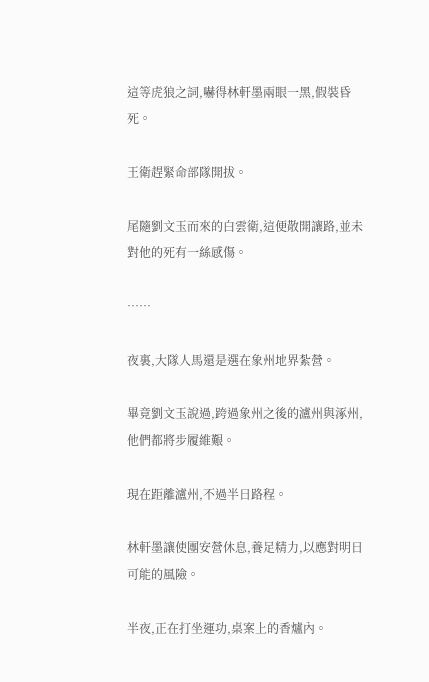這等虎狼之詞,嚇得林軒墨兩眼一黑,假裝昏死。

王衛趕緊命部隊開拔。

尾隨劉文玉而來的白雲衛,這便散開讓路,並未對他的死有一絲感傷。

……

夜裏,大隊人馬還是選在象州地界紮營。

畢竟劉文玉說過,跨過象州之後的瀘州與涿州,他們都將步履維艱。

現在距離瀘州,不過半日路程。

林軒墨讓使團安營休息,養足精力,以應對明日可能的風險。

半夜,正在打坐運功,桌案上的香爐內。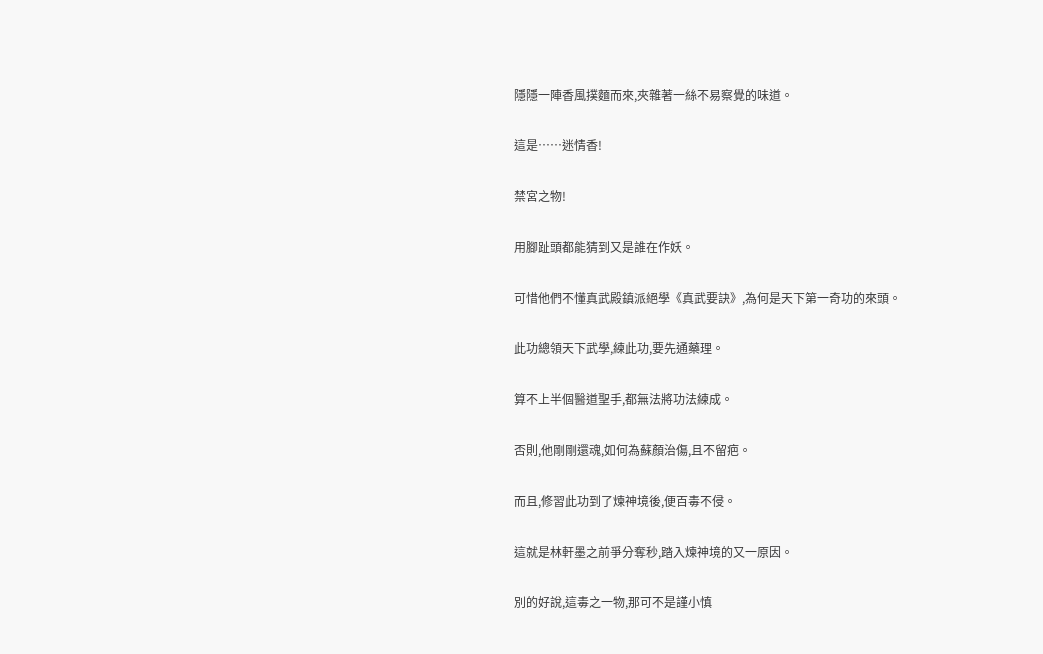隱隱一陣香風撲麵而來,夾雜著一絲不易察覺的味道。

這是……迷情香!

禁宮之物!

用腳趾頭都能猜到又是誰在作妖。

可惜他們不懂真武殿鎮派絕學《真武要訣》,為何是天下第一奇功的來頭。

此功總領天下武學,練此功,要先通藥理。

算不上半個醫道聖手,都無法將功法練成。

否則,他剛剛還魂,如何為蘇顏治傷,且不留疤。

而且,修習此功到了煉神境後,便百毒不侵。

這就是林軒墨之前爭分奪秒,踏入煉神境的又一原因。

別的好說,這毒之一物,那可不是謹小慎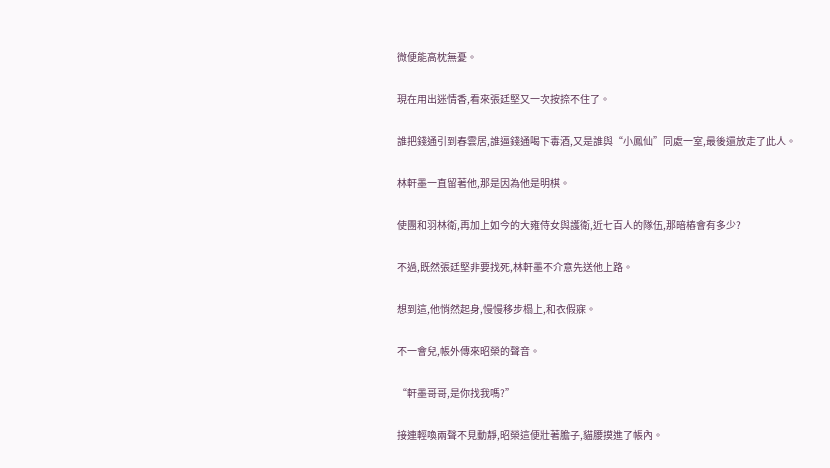微便能高枕無憂。

現在用出迷情香,看來張廷堅又一次按捺不住了。

誰把錢通引到春雲居,誰逼錢通喝下毒酒,又是誰與“小鳳仙”同處一室,最後還放走了此人。

林軒墨一直留著他,那是因為他是明棋。

使團和羽林衛,再加上如今的大雍侍女與護衛,近七百人的隊伍,那暗樁會有多少?

不過,既然張廷堅非要找死,林軒墨不介意先送他上路。

想到這,他悄然起身,慢慢移步榻上,和衣假寐。

不一會兒,帳外傳來昭榮的聲音。

“軒墨哥哥,是你找我嗎?”

接連輕喚兩聲不見動靜,昭榮這便壯著膽子,貓腰摸進了帳內。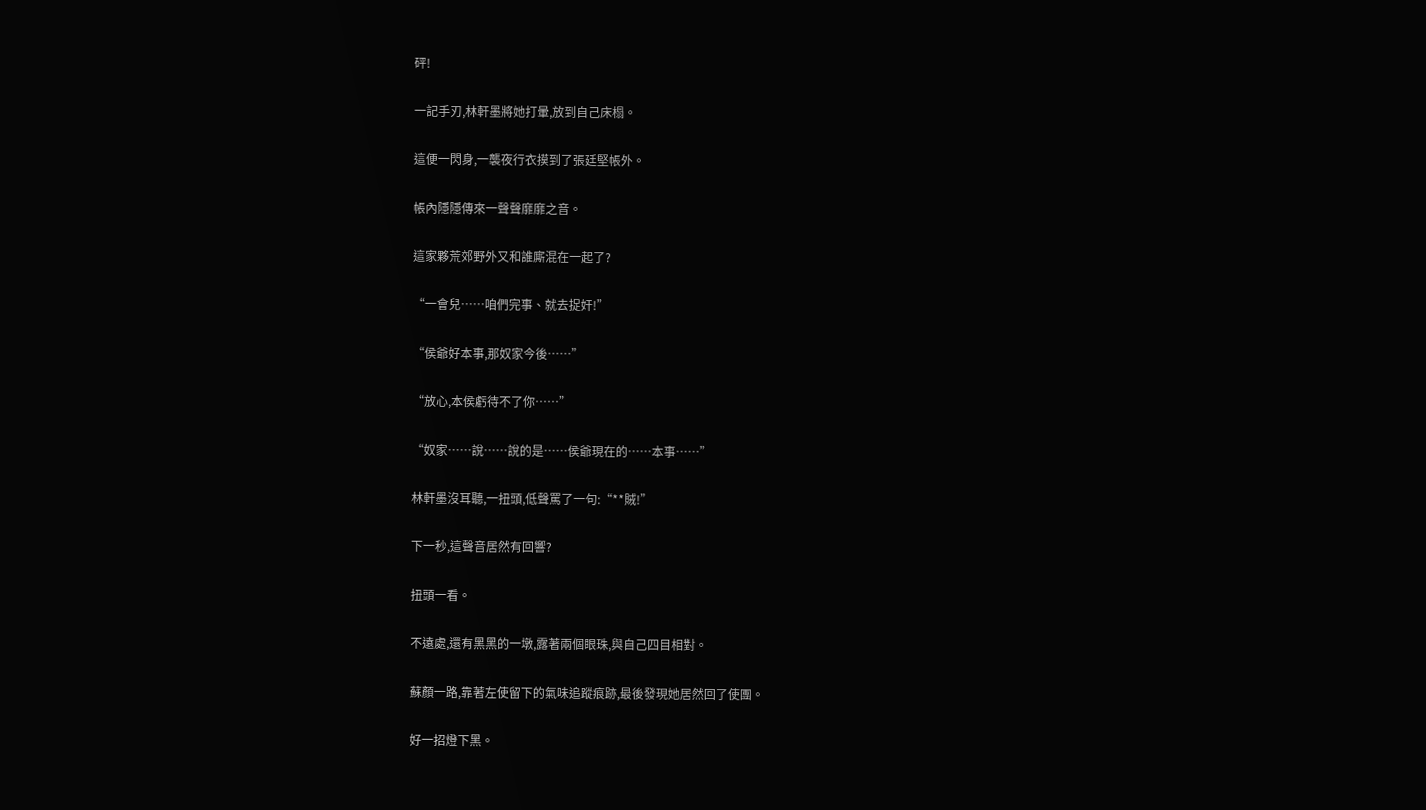砰!

一記手刃,林軒墨將她打暈,放到自己床榻。

這便一閃身,一襲夜行衣摸到了張廷堅帳外。

帳內隱隱傳來一聲聲靡靡之音。

這家夥荒郊野外又和誰廝混在一起了?

“一會兒……咱們完事、就去捉奸!”

“侯爺好本事,那奴家今後……”

“放心,本侯虧待不了你……”

“奴家……說……說的是……侯爺現在的……本事……”

林軒墨沒耳聽,一扭頭,低聲罵了一句:“**賊!”

下一秒,這聲音居然有回響?

扭頭一看。

不遠處,還有黑黑的一墩,露著兩個眼珠,與自己四目相對。

蘇顏一路,靠著左使留下的氣味追蹤痕跡,最後發現她居然回了使團。

好一招燈下黑。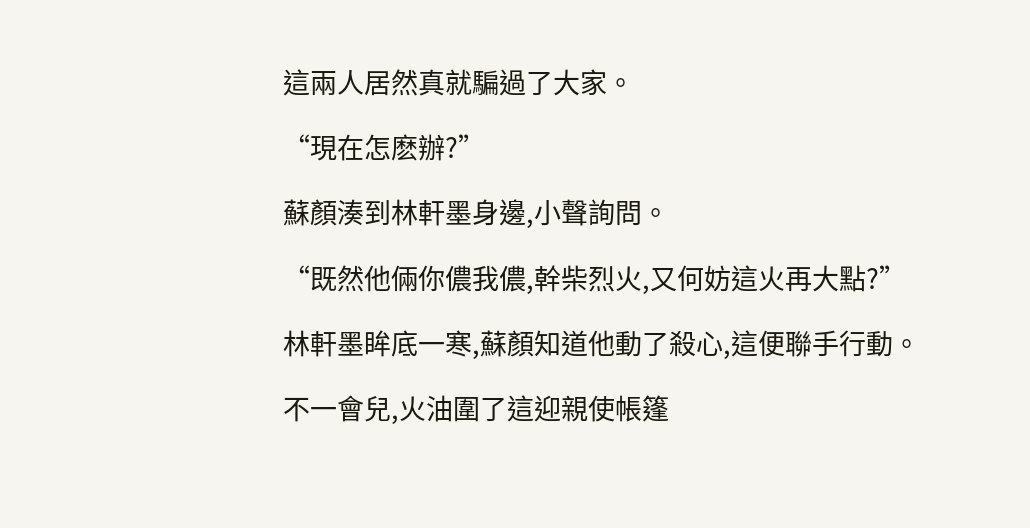這兩人居然真就騙過了大家。

“現在怎麽辦?”

蘇顏湊到林軒墨身邊,小聲詢問。

“既然他倆你儂我儂,幹柴烈火,又何妨這火再大點?”

林軒墨眸底一寒,蘇顏知道他動了殺心,這便聯手行動。

不一會兒,火油圍了這迎親使帳篷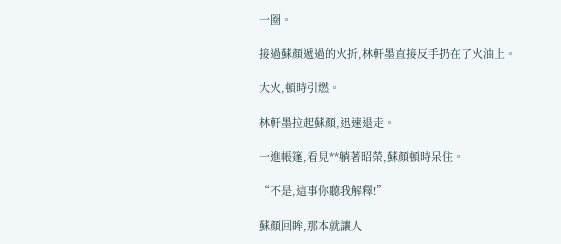一圈。

接過蘇顏遞過的火折,林軒墨直接反手扔在了火油上。

大火,頓時引燃。

林軒墨拉起蘇顏,迅速退走。

一進帳篷,看見**躺著昭榮,蘇顏頓時呆住。

“不是,這事你聽我解釋!”

蘇顏回眸,那本就讓人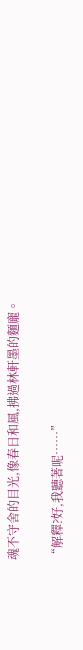魂不守舍的目光,像春日和風,拂過林軒墨的麵龐。

“解釋?好,我聽著呢……”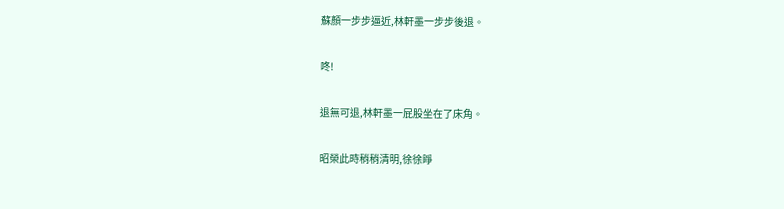蘇顏一步步逼近,林軒墨一步步後退。

咚!

退無可退,林軒墨一屁股坐在了床角。

昭榮此時稍稍清明,徐徐睜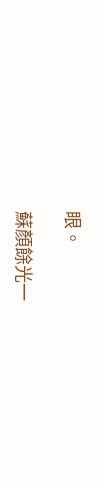眼。

蘇顏餘光一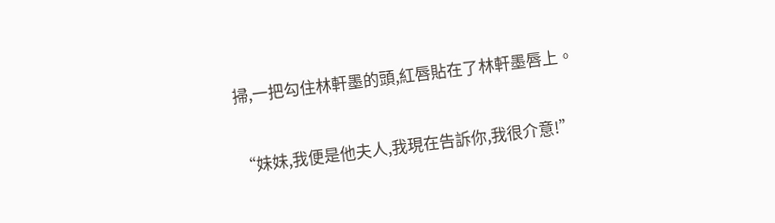掃,一把勾住林軒墨的頭,紅唇貼在了林軒墨唇上。

“妹妹,我便是他夫人,我現在告訴你,我很介意!”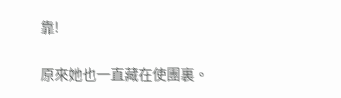靠!

原來她也一直藏在使團裏。